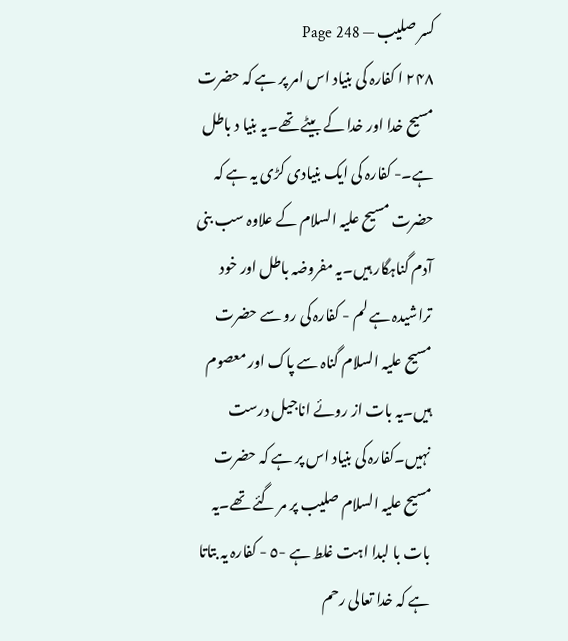کسر صلیب — Page 248
۲۴۸ ا کفارہ کی بنیاد اس امر پر ہے کہ حضرت مسیح خدا اور خدا کے بیٹے تھے۔یہ بنیا د باطل ہے۔- کفارہ کی ایک بنیادی کڑی یہ ہے کہ حضرت مسیح علیہ السلام کے علاوہ سب بنی آدم گناہگار ہیں۔یہ مفروضہ باطل اور خود تراشیدہ ہے لم - کفارہ کی رو سے حضرت مسیح علیہ السلام گناہ سے پاک اور معصوم ہیں۔یہ بات از روئے اناجیل درست نہیں۔کفارہ کی بنیاد اس پر ہے کہ حضرت مسیح علیہ السلام صلیب پر مر گئے تھے۔یہ بات با لبدا اہت غلط ہے -٥ - کفارہ یہ بتاتا ہے کہ خدا تعالی رحم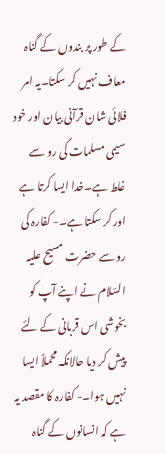کے طور پر بندوں کے گناہ معاف نہیں کر سکتا۔یہ امر فلائی شان قرآنی بیان اور خود سیمی مسلمات کی رو سے غلط ہے۔خدا ایسا کرتا ہے اور کر سکتا ہے۔- کفارہ کی رو سے حضرت مسیح علیہ السّلام نے اپنے آپ کو بخوشی اس قربانی کے لئے پیش کر دیا حالانکہ محملاً ایسا نہیں ہوا۔- کفارہ کا مقصد یہ ہے کہ انسانوں کے گناہ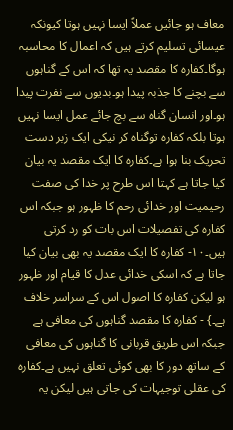معاف ہو جائیں عملاً ایسا نہیں ہوتا کیونکہ عیسائی تسلیم کرتے ہیں کہ اعمال کا محاسبہ ہوگا۔کفارہ کا مقصد یہ تھا کہ اس کے گناہوں سے بچنے کا جذبہ پیدا ہو۔بدیوں سے نفرت پیدا ہو۔اور انسان گناہ سے بچ جائے عمل ایسا نہیں ہوتا بلکہ کفارہ توگناہ کر نیکی ایک زبر دست تحریک بنا ہوا ہے۔کفارہ کا ایک مقصد یہ بیان کیا جاتا ہے کہتا اس طرح پر خدا کی صفت رحیمیت اور خدائی رحم کا ظہور ہو جبکہ اس کفارہ کی تفصیلات اس بات کو رد کرتی ہیں۔۱۰- کفارہ کا ایک مقصد یہ بھی بیان کیا جاتا ہے کہ اسکی خدائی عدل کا قیام اور ظہور ہو لیکن کفارہ کا اصول اس کے سراسر خلاف ہے۔} - کفارہ کا مقصد گناہوں کی معافی ہے جبکہ اس طریق قربانی کا گناہوں کی معافی کے ساتھ دور کا بھی کوئی تعلق نہیں ہے۔کفارہ کی عقلی توجیہات کی جاتی ہیں لیکن یہ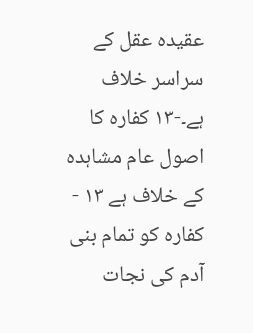عقیدہ عقل کے سراسر خلاف ہے۔-۱۳ کفارہ کا اصول عام مشاہدہ کے خلاف ہے ۱۳ - کفارہ کو تمام بنی آدم کی نجات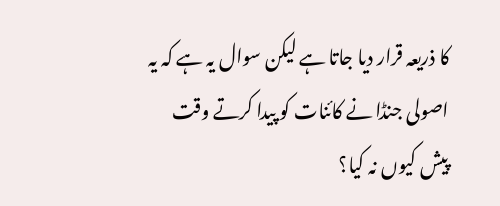کا ذریعہ قرار دیا جاتا ہے لیکن سوال یہ ہے کہ یہ اصولی جنڈا نے کائنات کو پیدا کرتے وقت پیش کیوں نہ کیا؟